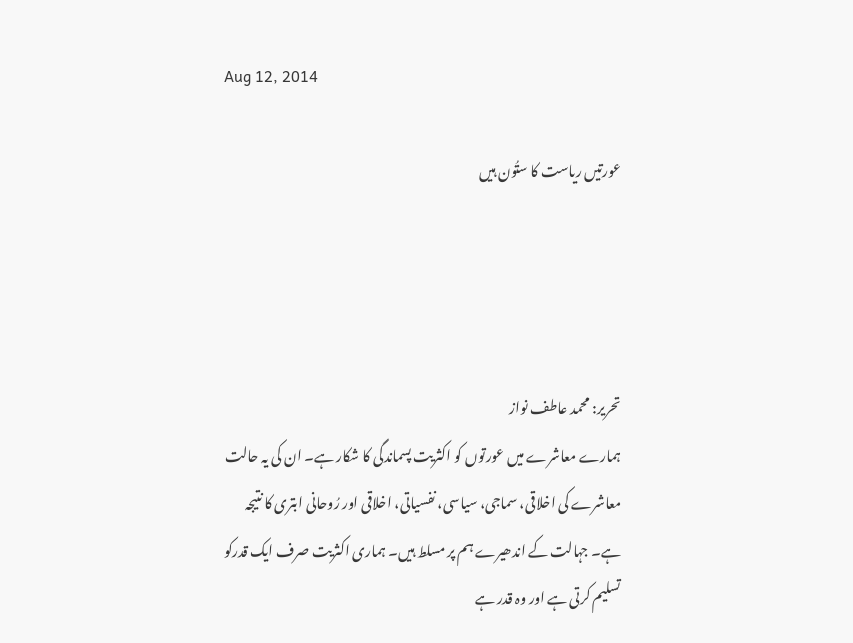Aug 12, 2014

عورتیں ریاست کا ستُون ہیں




تحریر: محمد عاطف نواز
ہمارے معاشرے میں عورتوں کو اکثریت پسماندگی کا شکار ہے۔ ان کی یہ حالت معاشرے کی اخلاقی، سماجی، سیاسی، نفسیاتی، اخلاقی اور رُوحانی ابتری کا نتیجہ ہے۔ جہالت کے اندھیرے ہم پر مسلط ہیں۔ ہماری اکثریت صرف ایک قدرکو تسلیم کرتی ہے اور وہ قدر ہے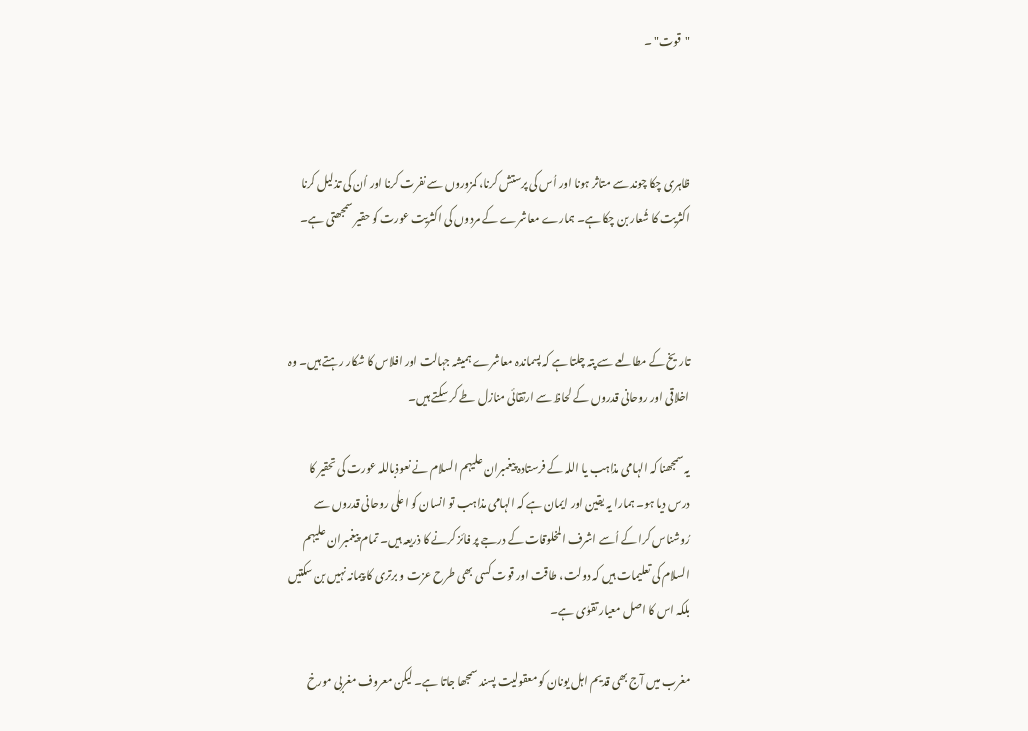"قوت" ۔



ظاہری چکا چوند سے متاثر ہونا اور اُس کی پرستش کرنا، کمزوروں سے نفرت کرنا اور اُن کی تذلیل کرنا اکثریت کا شُعار بن چکا ہے۔ ہمارے معاشرے کے مردوں کی اکثریت عورت کو حقیر سمجھتی ہے۔



تاریخ کے مطالعے سے پتہ چلتا ہے کہ پسماندہ معاشرے ہمیشہ جہالت اور افلاس کا شکار رہتے ہیں۔ وہ اخلاقی اور روحانی قدروں کے لحاظ سے ارتقائی منازل طے کر سکتے ہیں۔

یہ سمجھنا کہ الہامی مذاہب یا اللہ کے فرستادہ پیغمبران علیہم السلام نے نعوذباللہ عورت کی تحقیر کا درس دیا ہو۔ ہمارا یہ یقین اور ایمان ہے کہ الہامی مذاہب تو انسان کو اعلٰی روحانی قدروں سے رُوشناس کرا کے اُسے اشرف المخلوقات کے درجے پر فائز کرنے کا ذریعہ ہیں۔ تمام پیغمبران علیہم السلام کی تعلیمات ہیں کہ دولت، طاقت اور قوت کسی بھی طرح عزت و برتری کا پیمانہ نہیں بن سکتیں بلکہ اس کا اصل معیار تقوٰی ہے۔

مغرب میں آج بھی قدیم اہل یونان کو معقولیت پسند سمجھا جاتا ہے۔ لیکن معروف مغربی مورخ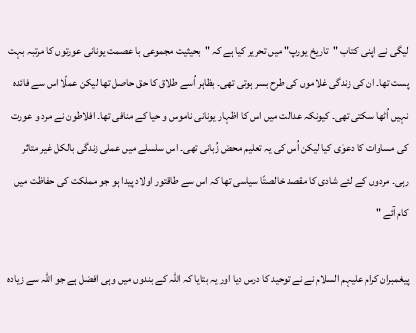لیگی نے اپنی کتاب "تاریخ یورپ" میں تحریر کیا ہے کہ "بحیثیت مجموعی با عصمت یونانی عورتوں کا مرتبہ بہت پست تھا۔ ان کی زندگی غلاموں کی طرح بسر ہوتی تھی۔ بظاہر اُسے طلاق کا حق حاصل تھا لیکن عملًا اس سے فائدہ نہیں اُٹھا سکتی تھی۔ کیونکہ عدالت میں اس کا اظہار یونانی ناموس و حیا کے منافی تھا۔ افلاطون نے مرد و عورت کی مساوات کا دعوٰی کیا لیکن اُس کی یہ تعلیم محض زُبانی تھی۔ اس سلسلے میں عملی زندگی بالکل غیر متاثر رہی۔ مردوں کے لئے شادی کا مقصد خالصتًا سیاسی تھا کہ اس سے طاقتور اولاد پیدا ہو جو مملکت کی حفاظت میں کام آئے "

پیغمبران کرام علیہم السلام نے نے توحید کا درس دیا اور یہ بتایا کہ اللہ کے بندوں میں وہی افضل ہے جو اللہ سے زیادہ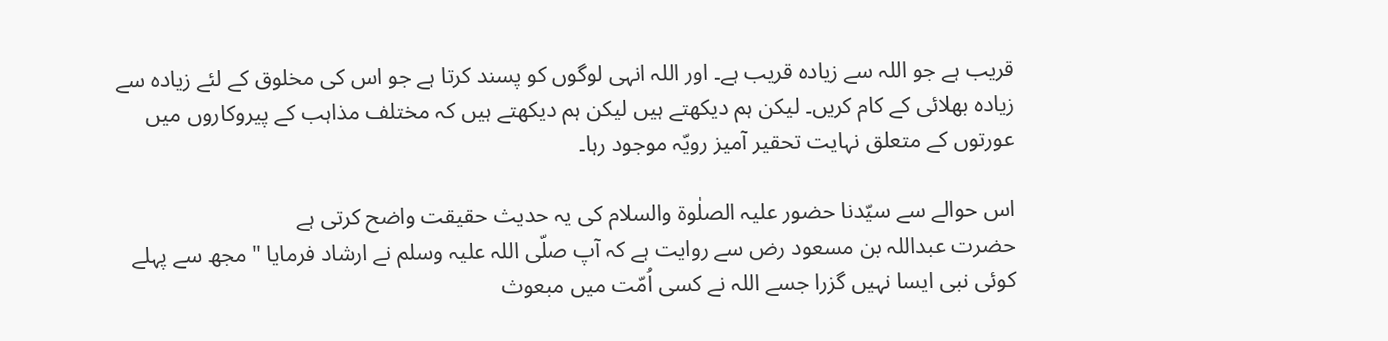قریب ہے جو اللہ سے زیادہ قریب ہے۔ اور اللہ انہی لوگوں کو پسند کرتا ہے جو اس کی مخلوق کے لئے زیادہ سے زیادہ بھلائی کے کام کریں۔ لیکن ہم دیکھتے ہیں لیکن ہم دیکھتے ہیں کہ مختلف مذاہب کے پیروکاروں میں عورتوں کے متعلق نہایت تحقیر آمیز رویّہ موجود رہا۔

اس حوالے سے سیّدنا حضور علیہ الصلٰوۃ والسلام کی یہ حدیث حقیقت واضح کرتی ہے
حضرت عبداللہ بن مسعود رض سے روایت ہے کہ آپ صلّی اللہ علیہ وسلم نے ارشاد فرمایا "مجھ سے پہلے کوئی نبی ایسا نہیں گزرا جسے اللہ نے کسی اُمّت میں مبعوث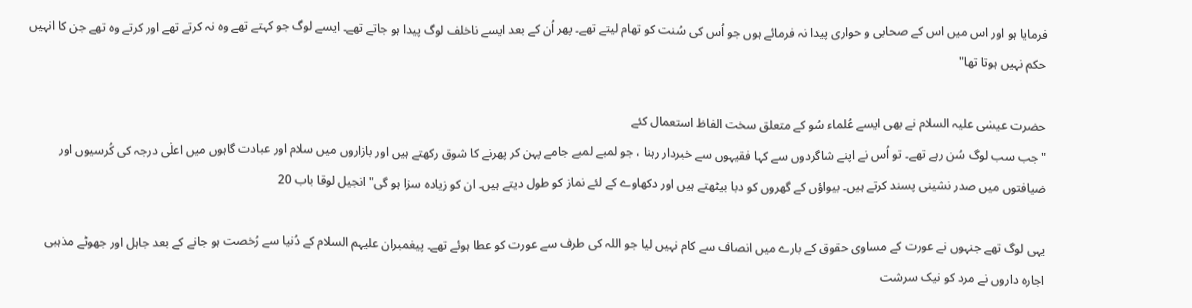فرمایا ہو اور اس میں اس کے صحابی و حواری پیدا نہ فرمائے ہوں جو اُس کی سُنت کو تھام لیتے تھے۔ پھر اُن کے بعد ایسے ناخلف لوگ پیدا ہو جاتے تھے۔ ایسے لوگ جو کہتے تھے وہ نہ کرتے تھے اور کرتے وہ تھے جن کا انہیں حکم نہیں ہوتا تھا"

حضرت عیسٰی علیہ السلام نے بھی ایسے عُلماء سُو کے متعلق سخت الفاظ استعمال کئے
"جب سب لوگ سُن رہے تھے۔ تو اُس نے اپنے شاگردوں سے کہا فقیہوں سے خبردار رہنا ، جو لمبے لمبے جامے پہن کر پھرنے کا شوق رکھتے ہیں اور بازاروں میں سلام اور عبادت گاہوں میں اعلٰی درجہ کی کُرسیوں اور ضیافتوں میں صدر نشینی پسند کرتے ہیں۔ بیواؤں کے گھروں کو دبا بیٹھتے ہیں اور دکھاوے کے لئے نماز کو طول دیتے ہیں۔ ان کو زیادہ سزا ہو گی" انجیل لوقا باب 20

یہی لوگ تھے جنہوں نے عورت کے مساوی حقوق کے بارے میں انصاف سے کام نہیں لیا جو اللہ کی طرف سے عورت کو عطا ہوئے تھے۔ پیغمبران علیہم السلام کے دُنیا سے رُخصت ہو جانے کے بعد جاہل اور جھوٹے مذہبی اجارہ داروں نے مرد کو نیک سرشت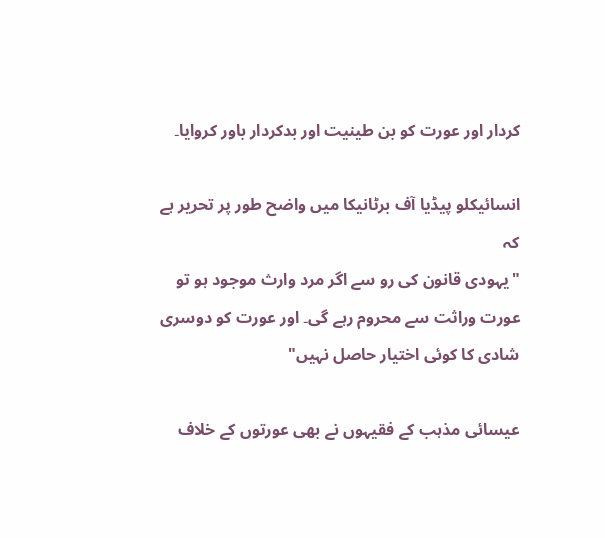کردار اور عورت کو بن طینیت اور بدکردار باور کروایا۔

انسائیکلو پیڈیا آف برٹانیکا میں واضح طور پر تحریر ہے کہ
"یہودی قانون کی رو سے اگر مرد وارث موجود ہو تو عورت وراثت سے محروم رہے گی۔ اور عورت کو دوسری شادی کا کوئی اختیار حاصل نہیں"

عیسائی مذہب کے فقیہوں نے بھی عورتوں کے خلاف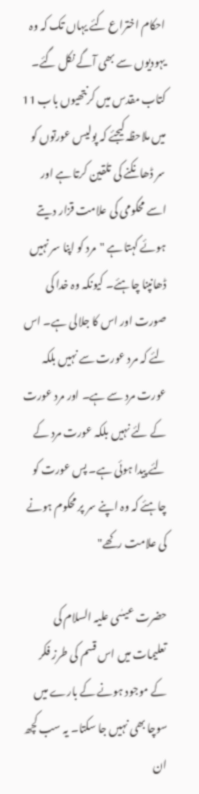احکام اختراع کئے یہاں تک کہ وہ یہودیوں سے بھی آگے نکل گئے۔ کتاب مقدس میں کرنتھیوں باب 11 میں ملاحظہ کیجئے کہ پولیس عورتوں کو سر ڈھانکنے کی تلقین کرتا ہے اور اسے محکومی کی علامت قزار دیتے ہوئے کہتا ہے "مرد کو اپنا سر نہیں ڈھانپنا چاہئے۔ کیونکہ وہ خدا کی صورت اور اس کا جلالی ہے۔ اس لئے کہ مرد عورت سے نہیں بلکہ عورت مرد سے ہے۔ اور مرد عورت کے لئے نہیں بلکہ عورت مرد کے لئے پیدا ہوئی ہے۔ پس عورت کو چاہئے کہ وہ اپنے سر پر محکوم ہونے کی علامت رکھے"

حضرت عیسٰی علیہ السلام کی تعلیمات میں اس قسم کی طرز فکر کے موجود ہونے کے بارے میں سوچا بھی نہیں جا سکتا۔ یہ سب کچھ ان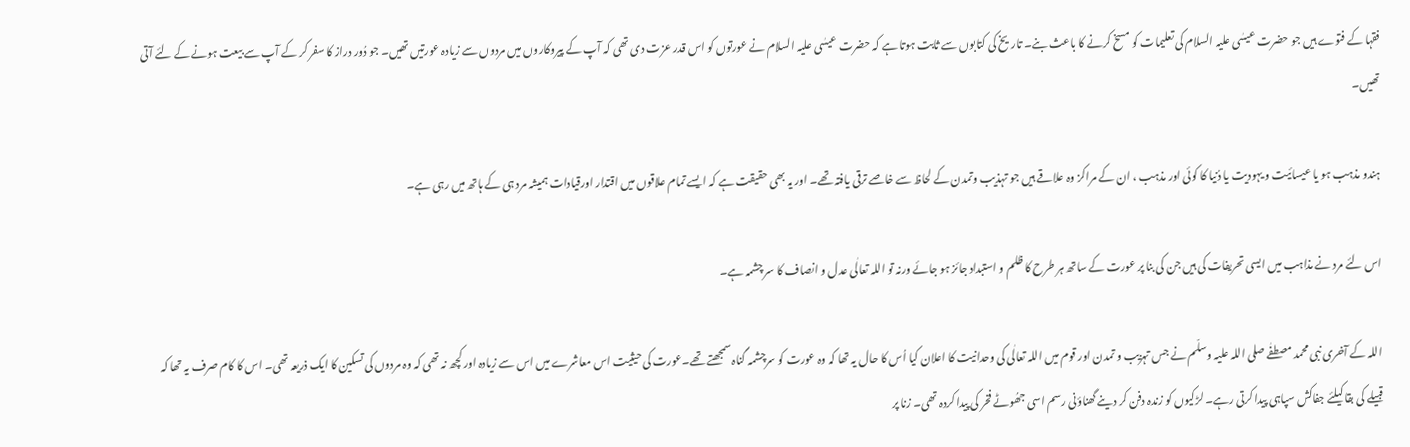فقہا کے فتوے ہیں جو حضرت عیسٰی علیہ السلام کی تعلیمات کو مسخ کرنے کا باعث بنے۔ تاریخ کی کتابوں سے ثابت ہوتا ہے کہ حضرت عیسٰی علیہ السلام نے عورتوں کو اس قدر عزت دی تھی کہ آپ کے پیروکاروں میں مردوں سے زیادہ عورتیں تھیں۔ جو دُور دراز کا سفر کر کے آپ سے بیعت ہونے کے لئے آتی تھیں۔

ہندو مذہب ہو یا عیسائیت و یہودیت یا دُنیا کا کوئی اور مذہب ، ان کے مراکز وہ علاقے ہیں جو تہذیب وتمدن کے لحاظ سے خاصے ترقی یافتہ تھے۔ اور یہ بھی حقیقت ہے کہ ایسے تمام علاقوں میں اقتدار اورقیادات ہمیشہ مرد ہی کے ہاتھ میں رہی ہے۔

اس لئے مرد نے مذاہب میں ایسی تحریفات کی ہیں جن کی بنا پر عورت کے ساتھ ہر طرح کا ظلم و استبداد جائز ہو جائے ورنہ تو اللہ تعالٰی عدل و انصاف کا سر چشمہ ہے۔

اللہ کے آخری نبی محمد مصطفٰے صلی اللہ علیہ وسلّم نے جس تہزیب و تمدن اور قوم میں اللہ تعالٰی کی وحدانیت کا اعلان کیا اُس کا حال یہ تھا کہ وہ عورت کو سرچشمہ گناہ سمجھتے تھے۔عورت کی حیثیت اس معاشرے میں اس سے زیادہ اور کچھ نہ تھی کہ وہ مردوں کی تسکین کا ایک ذریعہ تھی۔ اس کا کام صرف یہ تھا کہ قبیلے کی بقا کیلئے جفاکش سپاہی پیدا کرتی رہے۔ لڑکیوں کو زندہ دفن کر دینے گھناؤنی رسم اسی جھُوٹے فخر کی پیدا کردہ تھی۔ زنا پر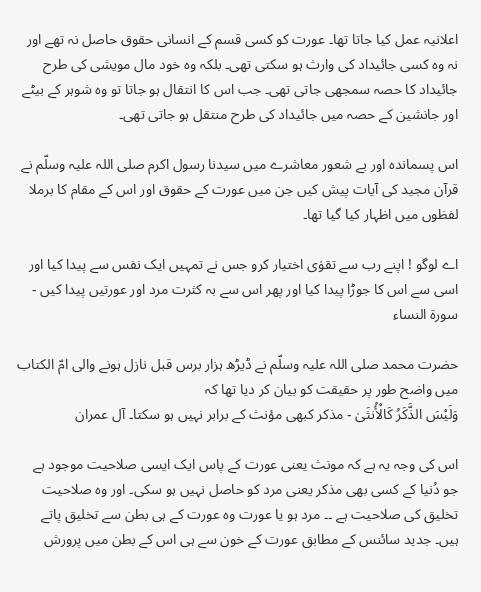اعلانیہ عمل کیا جاتا تھا۔ عورت کو کسی قسم کے انسانی حقوق حاصل نہ تھے اور نہ وہ کسی جائیداد کی وارث ہو سکتی تھی۔ بلکہ وہ خود مال مویشی کی طرح جائیداد کا حصہ سمجھی جاتی تھی۔ جب اس کا انتقال ہو جاتا تو وہ شوہر کے بیٹے اور جانشین کے حصہ میں جائیداد کی طرح منتقل ہو جاتی تھی۔

اس پسماندہ اور بے شعور معاشرے میں سیدنا رسول اکرم صلی اللہ علیہ وسلّم نے قرآن مجید کی آیات پیش کیں جن میں عورت کے حقوق اور اس کے مقام کا برملا لفظوں میں اظہار کیا گیا تھا۔

اے لوگو ! اپنے رب سے تقوٰی اختیار کرو جس نے تمہیں ایک نفس سے پیدا کیا اور اسی سے اس کا جوڑا پیدا کیا اور پھر اس سے بہ کثرت مرد اور عورتیں پیدا کیں - سورۃ النساء

حضرت محمد صلی اللہ علیہ وسلّم نے ڈیڑھ ہزار برس قبل نازل ہونے والی امّ الکتاب میں واضح طور پر حقیقت کو بیان کر دیا تھا کہ
وَلَيْسَ الذَّكَرُ كَالْأُنثَىٰ - مذکر کبھی مؤنث کے برابر نہیں ہو سکتا۔ آل عمران

اس کی وجہ یہ ہے کہ مونث یعنی عورت کے پاس ایک ایسی صلاحیت موجود ہے جو دُنیا کے کسی بھی مذکر یعنی مرد کو حاصل نہیں ہو سکی۔ اور وہ صلاحیت تخلیق کی صلاحیت ہے ۔۔ مرد ہو یا عورت وہ عورت کے ہی بطن سے تخلیق پاتے ہیں۔ جدید سائنس کے مطابق عورت کے خون سے ہی اس کے بطن میں پرورش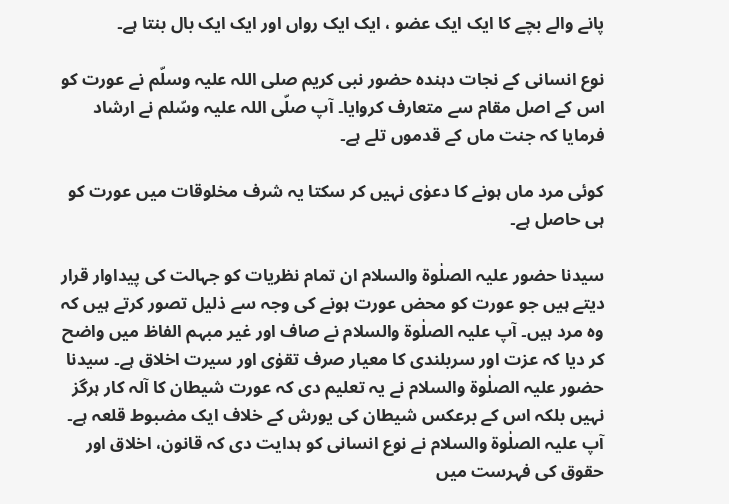پانے والے بچے کا ایک ایک عضو ، ایک ایک رواں اور ایک ایک بال بنتا ہے۔

نوع انسانی کے نجات دہندہ حضور نبی کریم صلی اللہ علیہ وسلّم نے عورت کو اس کے اصل مقام سے متعارف کروایا۔ آپ صلّی اللہ علیہ وسّلم نے ارشاد فرمایا کہ جنت ماں کے قدموں تلے ہے۔

کوئی مرد ماں ہونے کا دعوٰی نہیں کر سکتا یہ شرف مخلوقات میں عورت کو ہی حاصل ہے۔

سیدنا حضور علیہ الصلٰوۃ والسلام ان تمام نظریات کو جہالت کی پیداوار قرار دیتے ہیں جو عورت کو محض عورت ہونے کی وجہ سے ذلیل تصور کرتے ہیں کہ وہ مرد ہیں۔ آپ علیہ الصلٰوۃ والسلام نے صاف اور غیر مبہم الفاظ میں واضح کر دیا کہ عزت اور سربلندی کا معیار صرف تقوٰی اور سیرت اخلاق ہے۔ سیدنا حضور علیہ الصلٰوۃ والسلام نے یہ تعلیم دی کہ عورت شیطان کا آلہ کار ہرگز نہیں بلکہ اس کے برعکس شیطان کی یورش کے خلاف ایک مضبوط قلعہ ہے۔ آپ علیہ الصلٰوۃ والسلام نے نوع انسانی کو ہدایت دی کہ قانون، اخلاق اور حقوق کی فہرست میں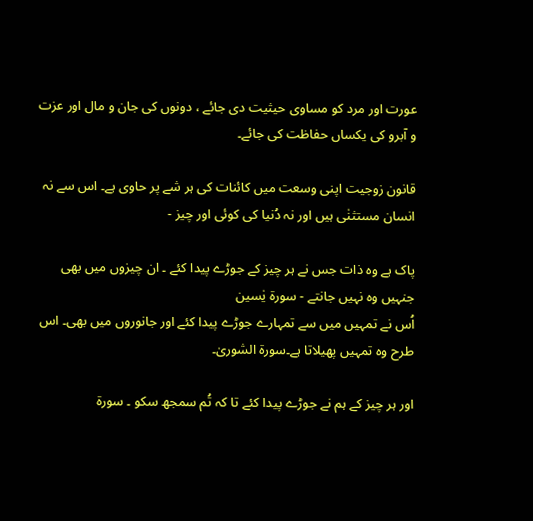عورت اور مرد کو مساوی حیثیت دی جائے ، دونوں کی جان و مال اور عزت و آبرو کی یکساں حفاظت کی جائے۔

قانون زوجیت اپنی وسعت میں کائنات کی ہر شے پر حاوی ہے۔ اس سے نہ انسان مستثنٰی ہیں اور نہ دُنیا کی کوئی اور چیز -

پاک ہے وہ ذات جس نے ہر چیز کے جوڑے پیدا کئے ۔ ان چیزوں میں بھی جنہیں وہ نہیں جانتے - سورۃ یٰسین
اُس نے تمہیں میں سے تمہارے جوڑے پیدا کئے اور جانوروں میں بھی۔ اس طرح وہ تمہیں پھیلاتا ہے۔سورۃ الشوریٰ۔

اور ہر چیز کے ہم نے جوڑے پیدا کئے تا کہ تُم سمجھ سکو ۔ سورۃ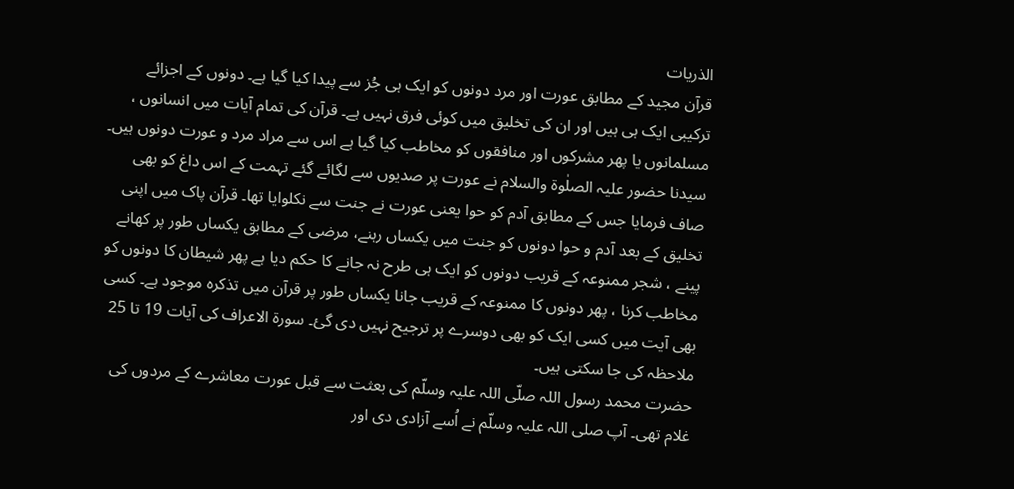الذریات
قرآن مجید کے مطابق عورت اور مرد دونوں کو ایک ہی جُز سے پیدا کیا گیا ہے۔ دونوں کے اجزائے ترکیبی ایک ہی ہیں اور ان کی تخلیق میں کوئی فرق نہیں ہے۔ قرآن کی تمام آیات میں انسانوں ، مسلمانوں یا پھر مشرکوں اور منافقوں کو مخاطب کیا گیا ہے اس سے مراد مرد و عورت دونوں ہیں۔
سیدنا حضور علیہ الصلٰوۃ والسلام نے عورت پر صدیوں سے لگائے گئے تہمت کے اس داغ کو بھی صاف فرمایا جس کے مطابق آدم کو حوا یعنی عورت نے جنت سے نکلوایا تھا۔ قرآن پاک میں اپنی تخلیق کے بعد آدم و حوا دونوں کو جنت میں یکساں رہنے، مرضی کے مطابق یکساں طور پر کھانے پینے ، شجر ممنوعہ کے قریب دونوں کو ایک ہی طرح نہ جانے کا حکم دیا ہے پھر شیطان کا دونوں کو مخاطب کرنا ، پھر دونوں کا ممنوعہ کے قریب جانا یکساں طور پر قرآن میں تذکرہ موجود ہے۔ کسی بھی آیت میں کسی ایک کو بھی دوسرے پر ترجیح نہیں دی گئ۔ سورۃ الاعراف کی آیات 19 تا 25 ملاحظہ کی جا سکتی ہیں۔
حضرت محمد رسول اللہ صلّی اللہ علیہ وسلّم کی بعثت سے قبل عورت معاشرے کے مردوں کی غلام تھی۔ آپ صلی اللہ علیہ وسلّم نے اُسے آزادی دی اور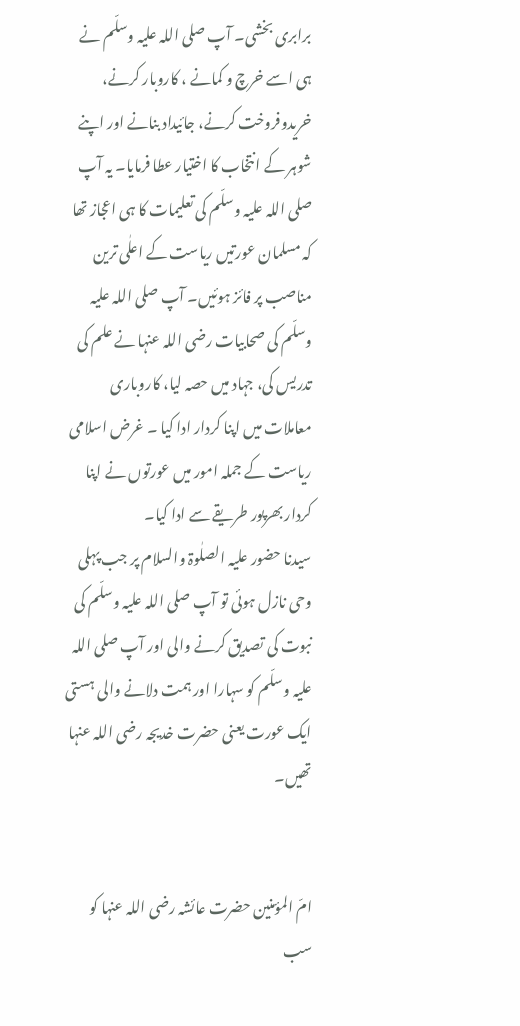برابری بخشی۔ آپ صلی اللہ علیہ وسلّم نے ہی اسے خرچ و کمانے ، کاروبار کرنے، خریدوفروخت کرنے، جائیداد بنانے اور اپنے شوہر کے انتخاب کا اختیار عطا فرمایا۔ یہ آپ صلی اللہ علیہ وسلّم کی تعلیمات کا ہی اعجاز تھا کہ مسلمان عورتیں ریاست کے اعلٰی ترین مناصب پر فائز ہوئیں۔ آپ صلی اللہ علیہ وسلّم کی صحابیات رضی اللہ عنہا نے علم کی تدریس کی، جہاد میں حصہ لیا، کاروباری معاملات میں اپنا کردار ادا کیا ۔ غرض اسلامی ریاست کے جملہ امور میں عورتوں نے اپنا کردار بھرپور طریقے سے ادا کیا۔
سیدنا حضور علیہ الصلٰوۃ والسلام پر جب پہلی وحی نازل ہوئی تو آپ صلی اللہ علیہ وسلّم کی نبوت کی تصدیق کرنے والی اور آپ صلی اللہ علیہ وسلّم کو سہارا اور ہمت دلانے والی ہستی ایک عورت یعنی حضرت خدیجہ رضی اللہ عنہا تھیں۔


امّ المؤمنین حضرت عائشہ رضی اللہ عنہا کو سب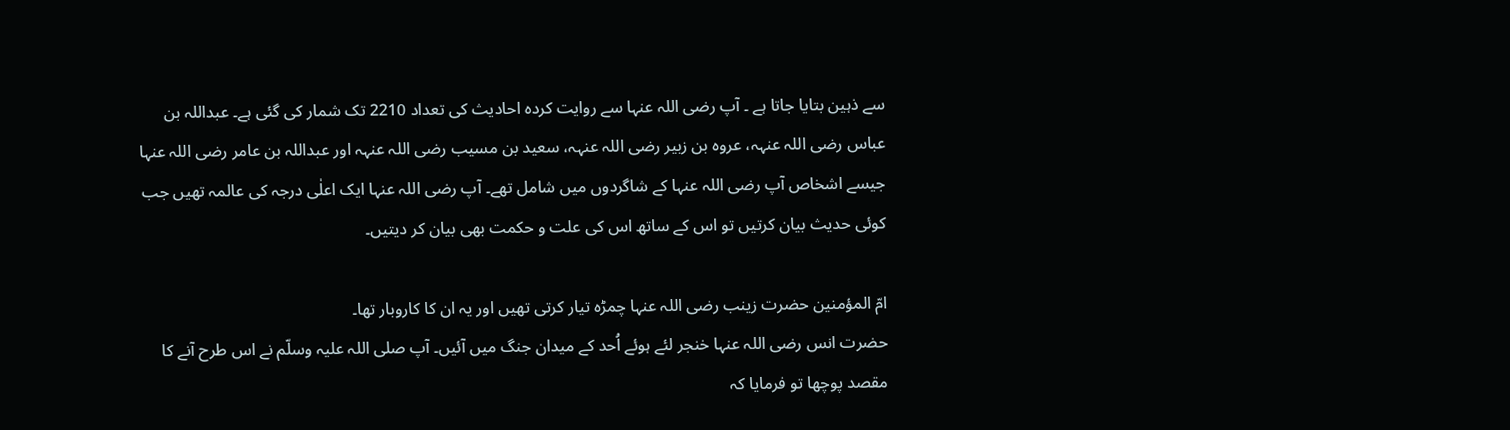سے ذہین بتایا جاتا ہے ۔ آپ رضی اللہ عنہا سے روایت کردہ احادیث کی تعداد 2210 تک شمار کی گئی ہے۔ عبداللہ بن عباس رضی اللہ عنہہ، عروہ بن زبیر رضی اللہ عنہہ، سعید بن مسیب رضی اللہ عنہہ اور عبداللہ بن عامر رضی اللہ عنہا جیسے اشخاص آپ رضی اللہ عنہا کے شاگردوں میں شامل تھے۔ آپ رضی اللہ عنہا ایک اعلٰی درجہ کی عالمہ تھیں جب کوئی حدیث بیان کرتیں تو اس کے ساتھ اس کی علت و حکمت بھی بیان کر دیتیں۔

امّ المؤمنین حضرت زینب رضی اللہ عنہا چمڑہ تیار کرتی تھیں اور یہ ان کا کاروبار تھا۔
حضرت انس رضی اللہ عنہا خنجر لئے ہوئے اُحد کے میدان جنگ میں آئیں۔ آپ صلی اللہ علیہ وسلّم نے اس طرح آنے کا مقصد پوچھا تو فرمایا کہ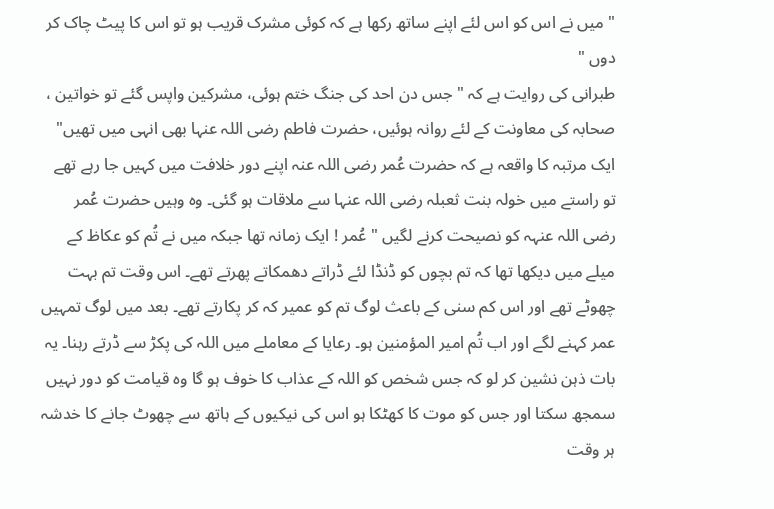" میں نے اس کو اس لئے اپنے ساتھ رکھا ہے کہ کوئی مشرک قریب ہو تو اس کا پیٹ چاک کر دوں "
طبرانی کی روایت ہے کہ " جس دن احد کی جنگ ختم ہوئی، مشرکین واپس گئے تو خواتین ، صحابہ کی معاونت کے لئے روانہ ہوئیں، حضرت فاطم رضی اللہ عنہا بھی انہی میں تھیں"
ایک مرتبہ کا واقعہ ہے کہ حضرت عُمر رضی اللہ عنہ اپنے دور خلافت میں کہیں جا رہے تھے تو راستے میں خولہ بنت ثعبلہ رضی اللہ عنہا سے ملاقات ہو گئی۔ وہ وہیں حضرت عُمر رضی اللہ عنہہ کو نصیحت کرنے لگیں " عُمر ! ایک زمانہ تھا جبکہ میں نے تُم کو عکاظ کے میلے میں دیکھا تھا کہ تم بچوں کو ڈنڈا لئے ڈراتے دھمکاتے پھرتے تھے۔ اس وقت تم بہت چھوٹے تھے اور اس کم سنی کے باعث لوگ تم کو عمیر کہ کر پکارتے تھے۔ بعد میں لوگ تمہیں عمر کہنے لگے اور اب تُم امیر المؤمنین ہو۔ رعایا کے معاملے میں اللہ کی پکڑ سے ڈرتے رہنا۔ یہ بات ذہن نشین کر لو کہ جس شخص کو اللہ کے عذاب کا خوف ہو گا وہ قیامت کو دور نہیں سمجھ سکتا اور جس کو موت کا کھٹکا ہو اس کی نیکیوں کے ہاتھ سے چھوٹ جانے کا خدشہ ہر وقت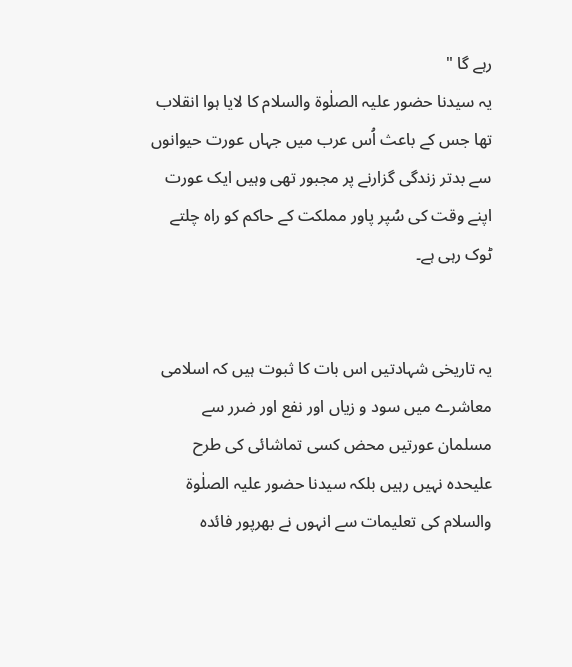رہے گا "
یہ سیدنا حضور علیہ الصلٰوۃ والسلام کا لایا ہوا انقلاب تھا جس کے باعث اُس عرب میں جہاں عورت حیوانوں سے بدتر زندگی گزارنے پر مجبور تھی وہیں ایک عورت اپنے وقت کی سُپر پاور مملکت کے حاکم کو راہ چلتے ٹوک رہی ہے۔


یہ تاریخی شہادتیں اس بات کا ثبوت ہیں کہ اسلامی معاشرے میں سود و زیاں اور نفع اور ضرر سے مسلمان عورتیں محض کسی تماشائی کی طرح علیحدہ نہیں رہیں بلکہ سیدنا حضور علیہ الصلٰوۃ والسلام کی تعلیمات سے انہوں نے بھرپور فائدہ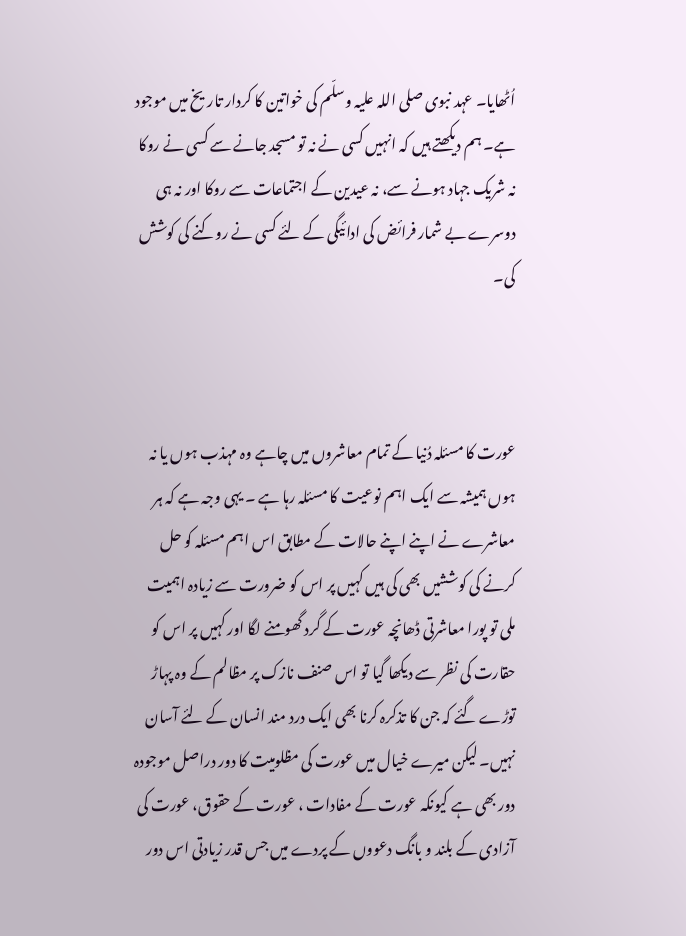اُٹھایا۔ عہد نبوی صلی اللہ علیہ وسلّم کی خواتین کا کردار تاریخ میں موجود ہے۔ ہم دیکھتے ہیں کہ انہیں کسی نے نہ تو مسجد جانے سے کسی نے روکا نہ شریک جہاد ہونے سے، نہ عیدین کے اجتماعات سے روکا اور نہ ہی دوسرے بے شمار فرائض کی ادائیگی کے لئے کسی نے روکنے کی کوشش کی۔



عورت کا مسئلہ دُنیا کے تمام معاشروں میں چاہے وہ مہذب ہوں یا نہ ہوں ہمیشہ سے ایک اہم نوعیت کا مسئلہ رہا ہے ۔ یہی وجہ ہے کہ ہر معاشرے نے اپنے اپنے حالات کے مطابق اس اہم مسئلہ کو حل کرنے کی کوششیں بھی کی ہیں کہیں پر اس کو ضرورت سے زیادہ اہمیت ملی تو پورا معاشرتی ڈھانچہ عورت کے گرد گھومنے لگا اور کہیں پر اس کو حقارت کی نظر سے دیکھا گیا تو اس صنف نازک پر مظالم کے وہ پہاڑ توڑے گئے کہ جن کا تذکرہ کرنا بھی ایک درد مند انسان کے لئے آسان نہیں۔ لیکن میرے خیال میں عورت کی مظلومیت کا دور دراصل موجودہ دور بھی ہے کیونکہ عورت کے مفادات ، عورت کے حقوق، عورت کی آزادی کے بلند و بانگ دعووں کے پردے میں جس قدر زیادتی اس دور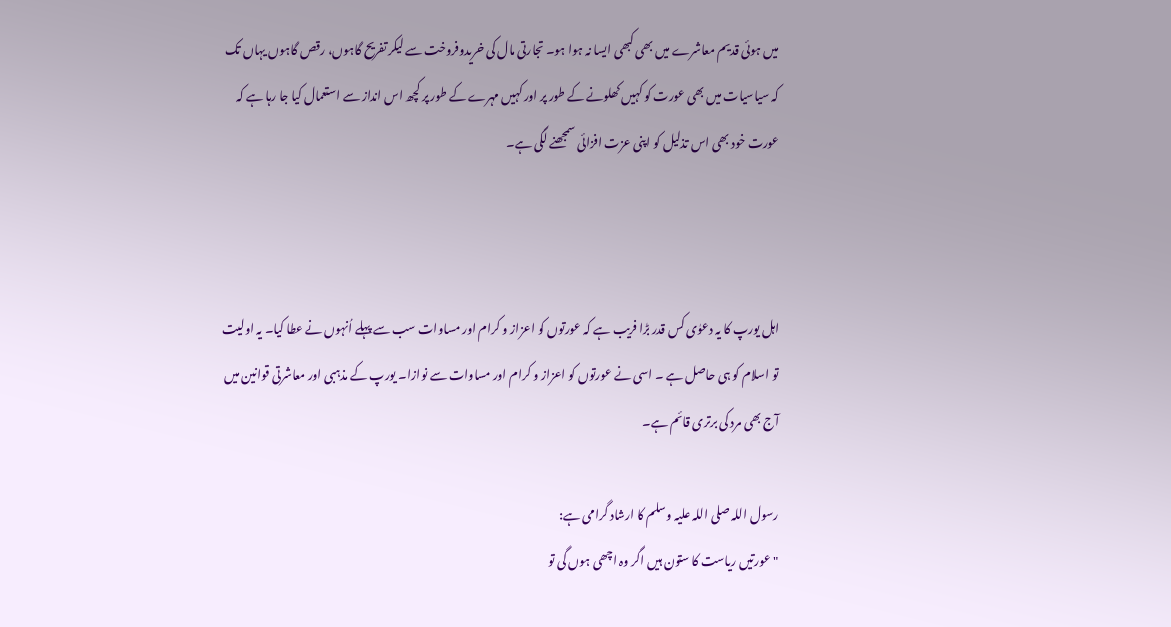میں ہوئی قدیم معاشرے میں بھی کبھی ایسا نہ ہوا ہو۔ تجارتی مال کی خریدوفروخت سے لیکر تفریح گاہوں، رقص گاہوں یہاں تک کہ سیاسیات میں بھی عورت کو کہیں کھلونے کے طور پر اور کہیں مہرے کے طور پر کچھ اس انداز سے استعمال کیا جا رہا ہے کہ عورت خود بھی اس تذلیل کو اپنی عزت افزائی سمجھنے لگی ہے۔



اہل یورپ کا یہ دعوٰی کس قدر بڑا فریب ہے کہ عورتوں کو اعزاز و کرام اور مساوات سب سے پہلے اُنہوں نے عطا کیا۔ یہ اولیت تو اسلام کو ہی حاصل ہے ۔ اسی نے عورتوں کو اعزاز و کرام اور مساوات سے نوازا۔ یورپ کے مذہبی اور معاشرتی قوانین میں آج بھی مرد کی برتری قائم ہے۔

رسول اللہ صلی اللہ علیہ وسلم کا ارشاد گرامی ہے:
"عورتیں ریاست کا ستون ہیں اگر وہ اچھی ہوں گی تو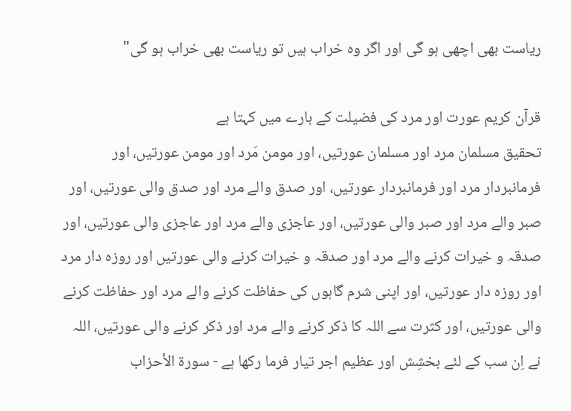ریاست بھی اچھی ہو گی اور اگر وہ خراب ہیں تو ریاست بھی خراب ہو گی"

قرآن کریم عورت اور مرد کی فضیلت کے بارے میں کہتا ہے
تحقیق مسلمان مرد اور مسلمان عورتیں، اور مومن مَرد اور مومن عورتیں، اور فرمانبردار مرد اور فرمانبردار عورتیں، اور صدق والے مرد اور صدق والی عورتیں، اور صبر والے مرد اور صبر والی عورتیں، اور عاجزی والے مرد اور عاجزی والی عورتیں، اور صدقہ و خیرات کرنے والے مرد اور صدقہ و خیرات کرنے والی عورتیں اور روزہ دار مرد اور روزہ دار عورتیں، اور اپنی شرم گاہوں کی حفاظت کرنے والے مرد اور حفاظت کرنے والی عورتیں، اور کثرت سے اللہ کا ذکر کرنے والے مرد اور ذکر کرنے والی عورتیں، اللہ نے اِن سب کے لئے بخشِش اور عظیم اجر تیار فرما رکھا ہے - سورة الأحزاب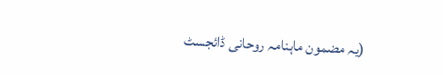(یہ مضمون ماہنامہ روحانی ڈائجسٹ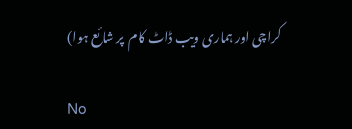کراچی اور ہماری ویب ڈاٹ کام  پر شائع ہوا)

No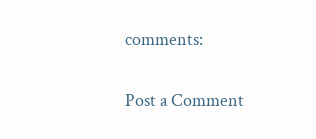comments:

Post a Comment